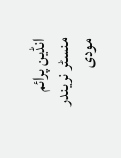انڈین پرائم منسٹر نریندر مودی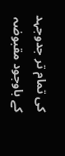کی تمام تر جدوجہد کے باوجود مقبوضہ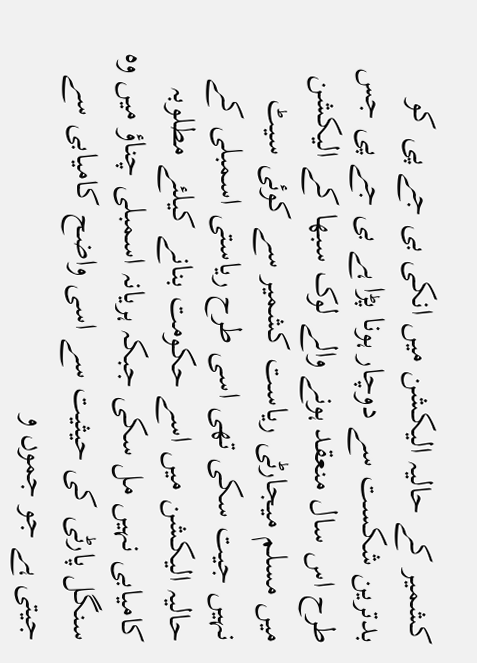کشمیر کے حالیہ الیکشن میں انکی بی جے پی کو بدترین شکست سے دوچار ہونا پڑا ہے بی جے پی جس طرح اس سال منعقد ہونے والے لوک سبھا کے الیکشن میں مسلم میجارٹی ریاست کشمیر سے کوئی سیٹ نہیں جیت سکی تھی اسی طرح ریاستی اسمبلی کے حالیہ الیکشن میں اسے حکومت بنانے کیلئے مطلوبہ کامیابی نہیں مل سکی جبکہ ہریانہ اسمبلی چناؤ میں وہ سنگل پارٹی کی حیثیت سے اسی واضح کامیابی سے جیتی ہے جو جموں و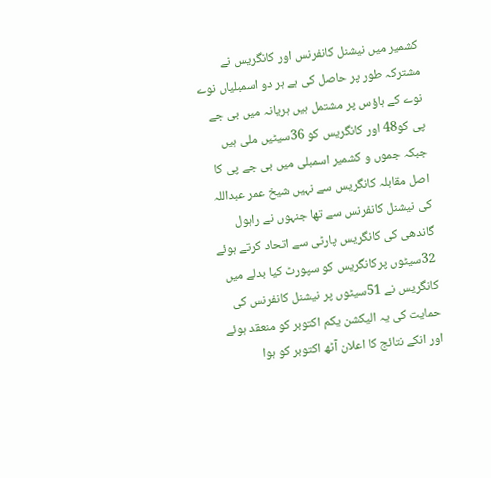کشمیر میں نیشنل کانفرنس اور کانگریس نے مشترکہ طور پر حاصل کی ہے ہر دو اسمبلیاں نوے نوے کے ہاؤس پر مشتمل ہیں ہریانہ میں بی جے پی کو48 اور کانگریس کو 36سیٹیں ملی ہیں جبکہ جموں و کشمیر اسمبلی میں بی جے پی کا اصل مقابلہ کانگریس سے نہیں شیخ عمر عبداللہ کی نیشنل کانفرنس سے تھا جنہوں نے راہول گاندھی کی کانگریس پارٹی سے اتحاد کرتے ہوئے 32سیٹوں پرکانگریس کو سپورٹ کیا بدلے میں کانگریس نے 51سیٹوں پر نیشنل کانفرنس کی حمایت کی یہ الیکشن یکم اکتوبر کو منعقد ہوئے اور انکے نتائج کا اعلان آٹھ اکتوبر کو ہوا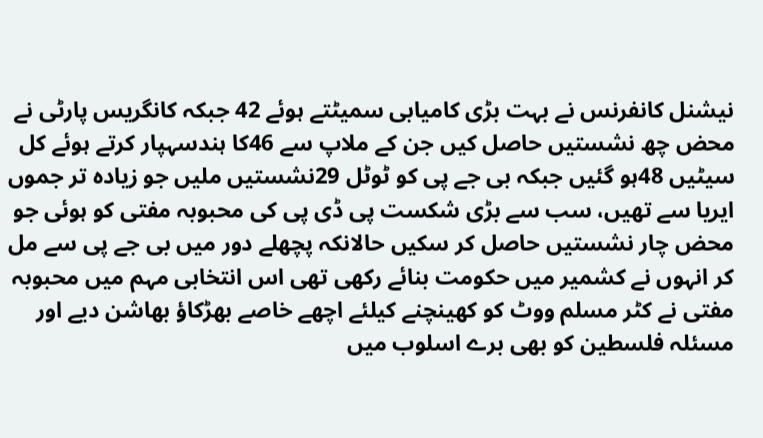نیشنل کانفرنس نے بہت بڑی کامیابی سمیٹتے ہوئے 42 جبکہ کانگریس پارٹی نے محض چھ نشستیں حاصل کیں جن کے ملاپ سے 46کا ہندسہپار کرتے ہوئے کل سیٹیں 48ہو گئیں جبکہ بی جے پی کو ٹوٹل 29نشستیں ملیں جو زیادہ تر جموں ایریا سے تھیں، سب سے بڑی شکست پی ڈی پی کی محبوبہ مفتی کو ہوئی جو محض چار نشستیں حاصل کر سکیں حالانکہ پچھلے دور میں بی جے پی سے مل کر انہوں نے کشمیر میں حکومت بنائے رکھی تھی اس انتخابی مہم میں محبوبہ مفتی نے کٹر مسلم ووٹ کو کھینچنے کیلئے اچھے خاصے بھڑکاؤ بھاشن دیے اور مسئلہ فلسطین کو بھی برے اسلوب میں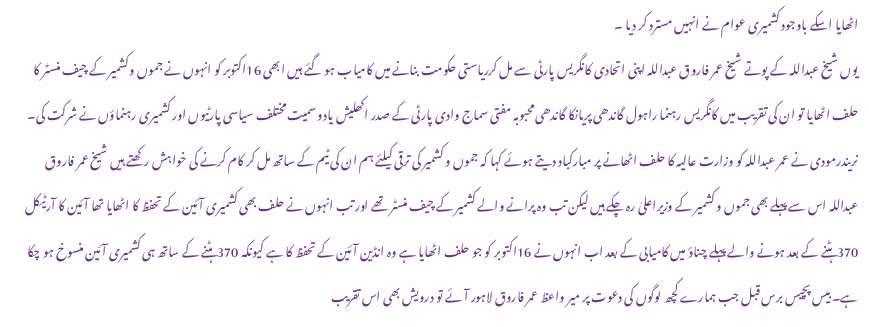اٹھایا اسکے باوجود کشمیری عوام نے انہیں مسترد کر دیا ۔
یوں شیخ عبداللہ کے پوتے شیخ عمر فاروق عبداللہ اپنی اتحادی کانگریس پارٹی سے مل کرریاستی حکومت بنانے میں کامیاب ہو گئے ہیں ابھی 16اکتوبر کو انہوں نے جموں وکشمیر کے چیف منسٹر کا حلف اٹھایا تو ان کی تقریب میں کانگریس رہنما راہول گاندھی پریانکا گاندھی محبوبہ مفتی سماج وادی پارٹی کے صدر اکھلیش یادو سمیت مختلف سیاسی پارٹیوں اور کشمیری رہنماؤں نے شرکت کی۔ نریندرمودی نے عمر عبداللہ کو وزارت عالیہ کا حلف اٹھانے پر مبارکباد دیتے ہوئے کہا کہ جموں و کشمیر کی ترقی کیلئے ہم ان کی ٹیم کے ساتھ مل کر کام کرنے کی خواہش رکھتے ہیں شیخ عمر فاروق عبداللہ اس سے پہلے بھی جموں و کشمیر کے وزیراعلیٰ رہ چکے ہیں لیکن تب وہ پرانے والے کشمیر کے چیف منسٹر تھے اور تب انہوں نے حلف بھی کشمیری آئین کے تحفظ کا اٹھایا تھا آئین کا آرٹیکل 370ہٹنے کے بعد ہونے والے پہلے چناؤ میں کامیابی کے بعد اب انہوں نے 16اکتوبر کو جو حلف اٹھایا ہے وہ انڈین آئین کے تحفظ کا ہے کیونکہ 370ہٹنے کے ساتھ ہی کشمیری آئین منسوخ ہو چکا ہے۔ بیس پچیس برس قبل جب ہمارے کچھ لوگوں کی دعوت پر میر واعظ عمر فاروق لاہور آئے تو درویش بھی اس تقریب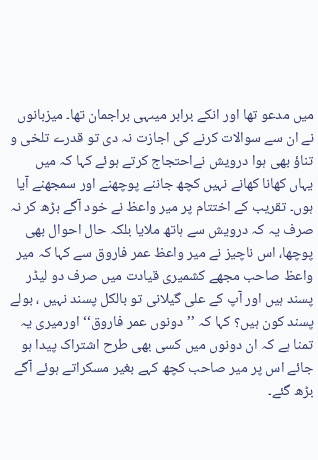میں مدعو تھا اور انکے برابر میںہی براجمان تھا۔ میزبانوں نے ان سے سوالات کرنے کی اجازت نہ دی تو قدرے تلخی و تناؤ بھی ہوا درویش نےاحتجاج کرتے ہوئے کہا کہ میں یہاں کھانا کھانے نہیں کچھ جاننے پوچھنے اور سمجھنے آیا ہوں۔ تقریب کے اختتام پر میر واعظ نے خود آگے بڑھ کر نہ صرف یہ کہ درویش سے ہاتھ ملایا بلکہ حال احوال بھی پوچھا، اس ناچیز نے میر واعظ عمر فاروق سے کہا کہ میر واعظ صاحب مجھے کشمیری قیادت میں صرف دو لیڈر پسند ہیں اور آپ کے علی گیلانی تو بالکل پسند نہیں ، بولے پسند کون ہیں؟ کہا کہ ’’دونوں عمر فاروق‘‘ اورمیری یہ تمنا ہے کہ ان دونوں میں کسی بھی طرح اشتراک پیدا ہو جائے اس پر میر صاحب کچھ کہے بغیر مسکراتے ہوئے آگے بڑھ گئے۔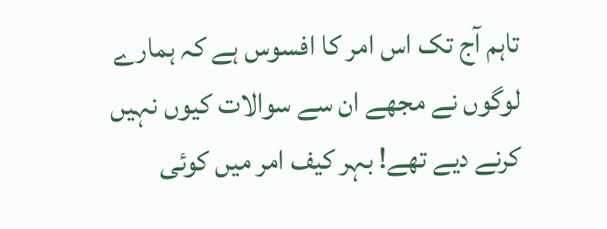تاہم آج تک اس امر کا افسوس ہے کہ ہمارے لوگوں نے مجھے ان سے سوالات کیوں نہیں کرنے دیے تھے! بہر کیف امر میں کوئی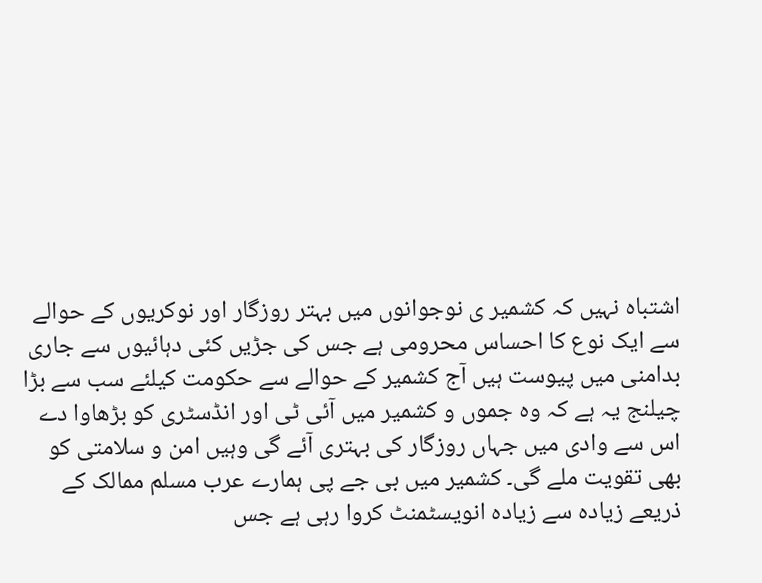اشتباہ نہیں کہ کشمیر ی نوجوانوں میں بہتر روزگار اور نوکریوں کے حوالے سے ایک نوع کا احساس محرومی ہے جس کی جڑیں کئی دہائیوں سے جاری بدامنی میں پیوست ہیں آج کشمیر کے حوالے سے حکومت کیلئے سب سے بڑا چیلنج یہ ہے کہ وہ جموں و کشمیر میں آئی ٹی اور انڈسٹری کو بڑھاوا دے اس سے وادی میں جہاں روزگار کی بہتری آئے گی وہیں امن و سلامتی کو بھی تقویت ملے گی۔ کشمیر میں بی جے پی ہمارے عرب مسلم ممالک کے ذریعے زیادہ سے زیادہ انویسٹمنٹ کروا رہی ہے جس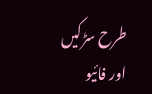طرح سڑکیں اور فائیو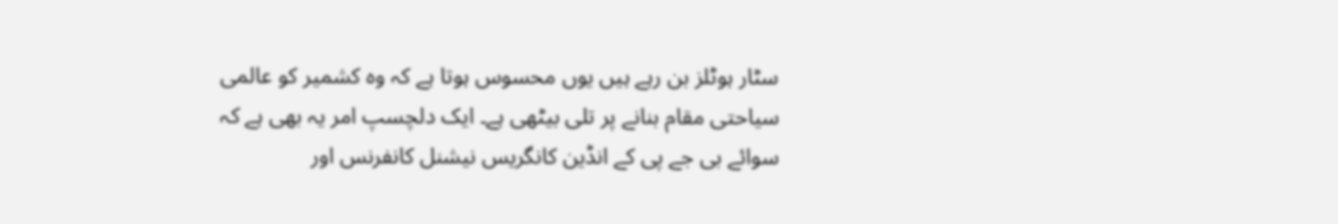سٹار ہوٹلز بن رہے ہیں یوں محسوس ہوتا ہے کہ وہ کشمیر کو عالمی سیاحتی مقام بنانے پر تلی بیٹھی ہے۔ ایک دلچسپ امر یہ بھی ہے کہ سوائے بی جے پی کے انڈین کانگریس نیشنل کانفرنس اور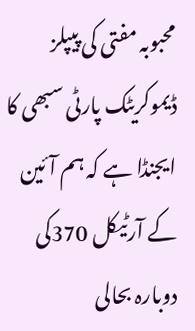محبوبہ مفتی کی پیپلز ڈیموکریٹک پارٹی سبھی کا ایجنڈا ہے کہ ہم آئین کے آرٹیکل 370کی دوبارہ بحالی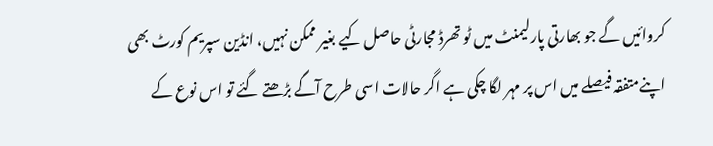کروائیں گے جو بھارتی پارلیمنٹ میں ٹو تھرڈ مجارٹی حاصل کیے بغیر ممکن نہیں، انڈین سپریم کورٹ بھی اپنےمتفقہ فیصلے میں اس پر مہر لگا چکی ہے اگر حالات اسی طرح آگے بڑھتے گئے تو اس نوع کے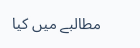مطالبے میں کیا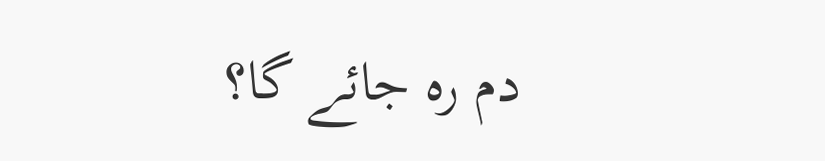دم رہ جائے گا؟